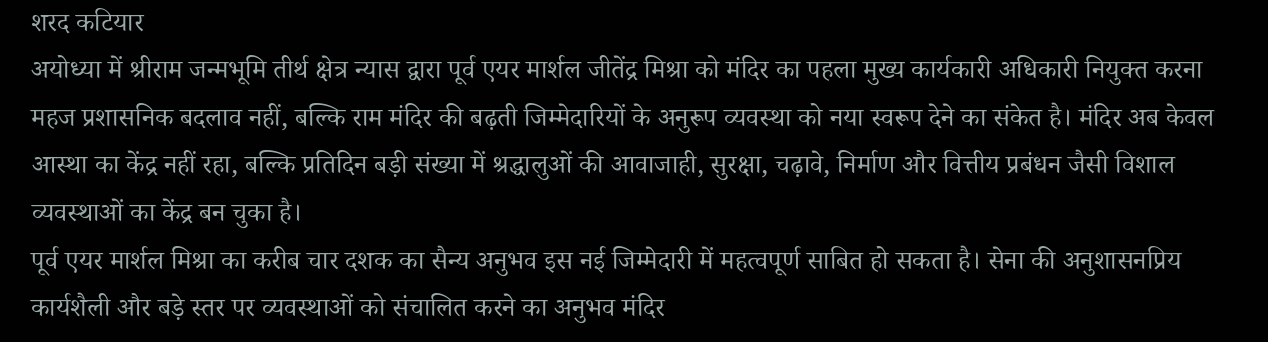शरद कटियार
अयोध्या में श्रीराम जन्मभूमि तीर्थ क्षेत्र न्यास द्वारा पूर्व एयर मार्शल जीतेंद्र मिश्रा को मंदिर का पहला मुख्य कार्यकारी अधिकारी नियुक्त करना महज प्रशासनिक बदलाव नहीं, बल्कि राम मंदिर की बढ़ती जिम्मेदारियों के अनुरूप व्यवस्था को नया स्वरूप देने का संकेत है। मंदिर अब केवल आस्था का केंद्र नहीं रहा, बल्कि प्रतिदिन बड़ी संख्या में श्रद्धालुओं की आवाजाही, सुरक्षा, चढ़ावे, निर्माण और वित्तीय प्रबंधन जैसी विशाल व्यवस्थाओं का केंद्र बन चुका है।
पूर्व एयर मार्शल मिश्रा का करीब चार दशक का सैन्य अनुभव इस नई जिम्मेदारी में महत्वपूर्ण साबित हो सकता है। सेना की अनुशासनप्रिय कार्यशैली और बड़े स्तर पर व्यवस्थाओं को संचालित करने का अनुभव मंदिर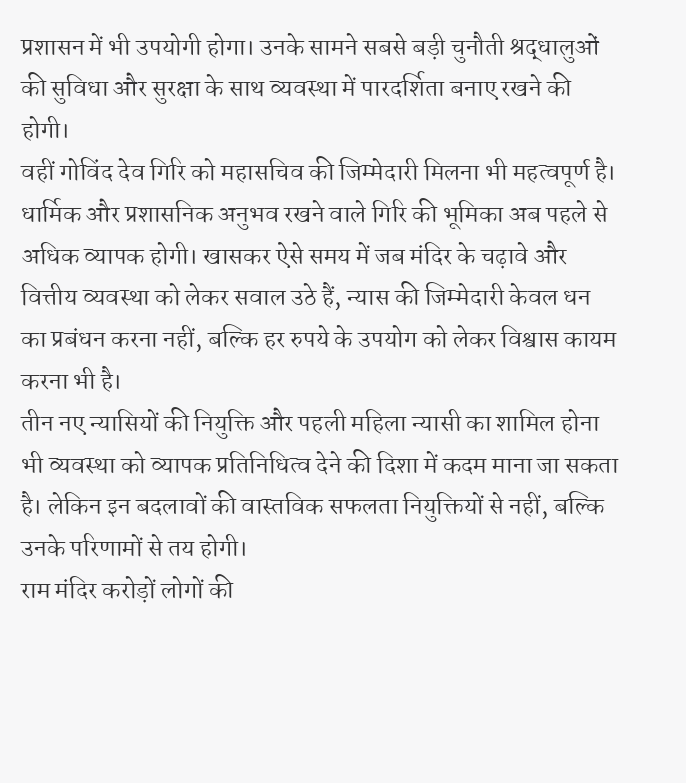प्रशासन में भी उपयोगी होगा। उनके सामने सबसे बड़ी चुनौती श्रद्धालुओं की सुविधा और सुरक्षा के साथ व्यवस्था में पारदर्शिता बनाए रखने की होगी।
वहीं गोविंद देव गिरि को महासचिव की जिम्मेदारी मिलना भी महत्वपूर्ण है। धार्मिक और प्रशासनिक अनुभव रखने वाले गिरि की भूमिका अब पहले से अधिक व्यापक होगी। खासकर ऐसे समय में जब मंदिर के चढ़ावे और वित्तीय व्यवस्था को लेकर सवाल उठे हैं, न्यास की जिम्मेदारी केवल धन का प्रबंधन करना नहीं, बल्कि हर रुपये के उपयोग को लेकर विश्वास कायम करना भी है।
तीन नए न्यासियों की नियुक्ति और पहली महिला न्यासी का शामिल होना भी व्यवस्था को व्यापक प्रतिनिधित्व देने की दिशा में कदम माना जा सकता है। लेकिन इन बदलावों की वास्तविक सफलता नियुक्तियों से नहीं, बल्कि उनके परिणामों से तय होगी।
राम मंदिर करोड़ों लोगों की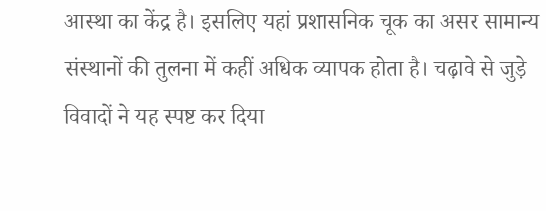आस्था का केंद्र है। इसलिए यहां प्रशासनिक चूक का असर सामान्य संस्थानों की तुलना में कहीं अधिक व्यापक होता है। चढ़ावे से जुड़े विवादों ने यह स्पष्ट कर दिया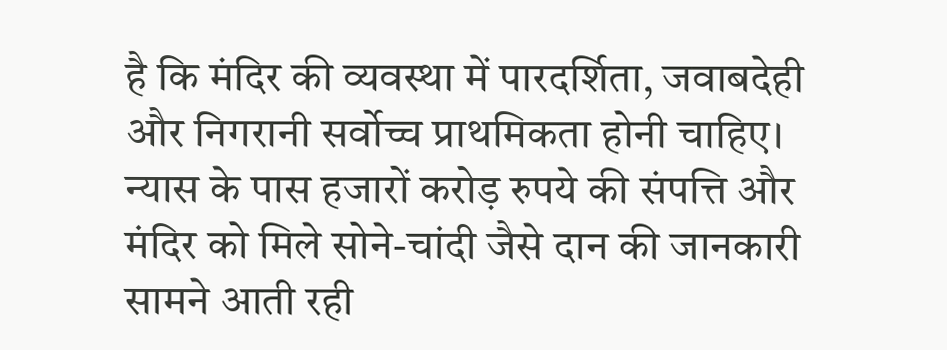है कि मंदिर की व्यवस्था में पारदर्शिता, जवाबदेही और निगरानी सर्वोच्च प्राथमिकता होनी चाहिए।
न्यास के पास हजारों करोड़ रुपये की संपत्ति और मंदिर को मिले सोने-चांदी जैसे दान की जानकारी सामने आती रही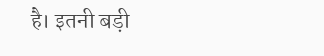है। इतनी बड़ी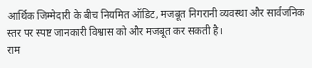आर्थिक जिम्मेदारी के बीच नियमित ऑडिट, मजबूत निगरानी व्यवस्था और सार्वजनिक स्तर पर स्पष्ट जानकारी विश्वास को और मजबूत कर सकती है।
राम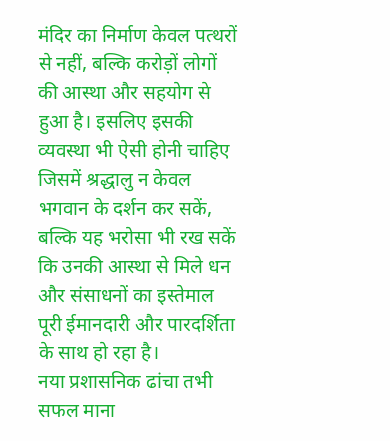मंदिर का निर्माण केवल पत्थरों से नहीं, बल्कि करोड़ों लोगों की आस्था और सहयोग से हुआ है। इसलिए इसकी व्यवस्था भी ऐसी होनी चाहिए जिसमें श्रद्धालु न केवल भगवान के दर्शन कर सकें, बल्कि यह भरोसा भी रख सकें कि उनकी आस्था से मिले धन और संसाधनों का इस्तेमाल पूरी ईमानदारी और पारदर्शिता के साथ हो रहा है।
नया प्रशासनिक ढांचा तभी सफल माना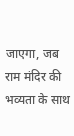जाएगा, जब राम मंदिर की भव्यता के साथ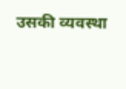उसकी व्यवस्था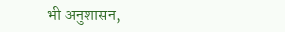भी अनुशासन,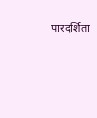पारदर्शिता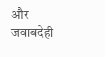और जवाबदेही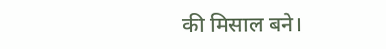की मिसाल बने।